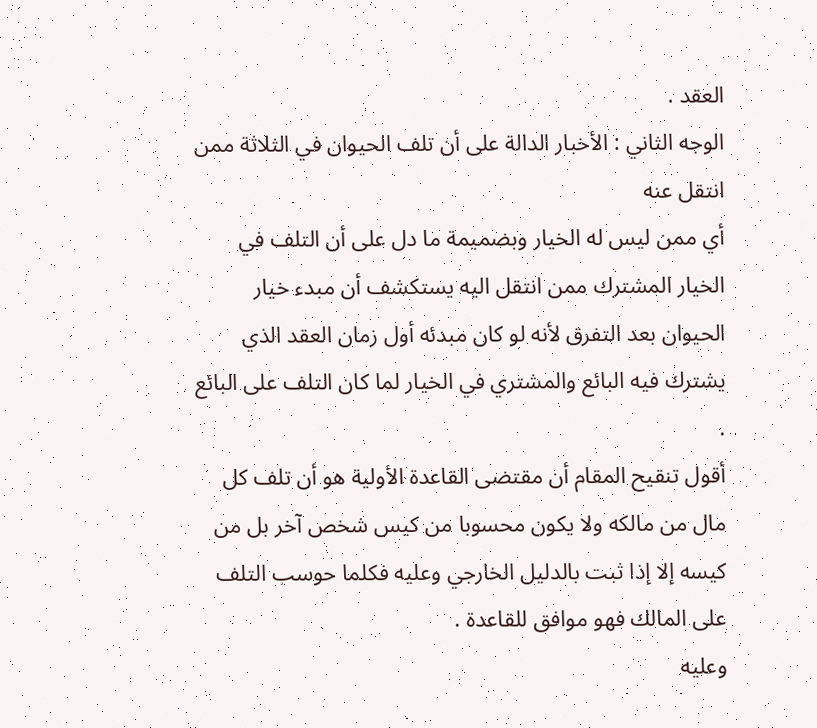العقد .
الوجه الثاني : الأخبار الدالة على أن تلف الحيوان في الثلاثة ممن انتقل عنه
أي ممن ليس له الخيار وبضميمة ما دل على أن التلف في الخيار المشترك ممن انتقل اليه يستكشف أن مبدء خيار الحيوان بعد التفرق لأنه لو كان مبدئه أول زمان العقد الذي يشترك فيه البائع والمشتري في الخيار لما كان التلف على البائع .
أقول تنقيح المقام أن مقتضى القاعدة الأولية هو أن تلف كل مال من مالكه ولا يكون محسوبا من كيس شخص آخر بل من كيسه إلا إذا ثبت بالدليل الخارجي وعليه فكلما حوسب التلف على المالك فهو موافق للقاعدة .
وعليه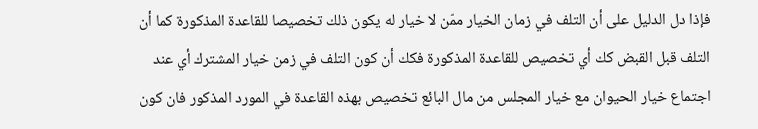فإذا دل الدليل على أن التلف في زمان الخيار ممّن لا خيار له يكون ذلك تخصيصا للقاعدة المذكورة كما أن التلف قبل القبض كك أي تخصيص للقاعدة المذكورة فكك أن كون التلف في زمن خيار المشترك أي عند اجتماع خيار الحيوان مع خيار المجلس من مال البائع تخصيص بهذه القاعدة في المورد المذكور فان كون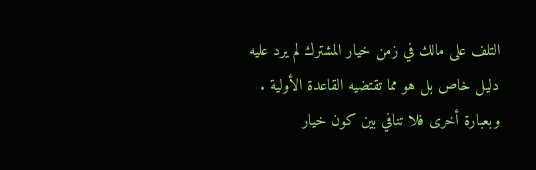التلف على مالك في زمن خيار المشترك لم يرد عليه دليل خاص بل هو مما تقتضيه القاعدة الأولية .
وبعبارة أخرى فلا تنافي بين كون خيار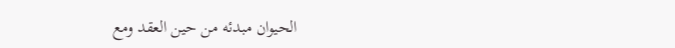الحيوان مبدئه من حين العقد ومع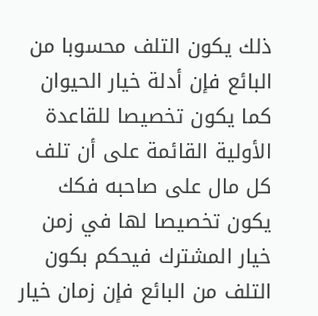ذلك يكون التلف محسوبا من البائع فإن أدلة خيار الحيوان كما يكون تخصيصا للقاعدة الأولية القائمة على أن تلف كل مال على صاحبه فكك يكون تخصيصا لها في زمن خيار المشترك فيحكم بكون التلف من البائع فإن زمان خيار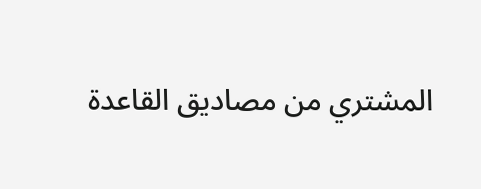المشتري من مصاديق القاعدة